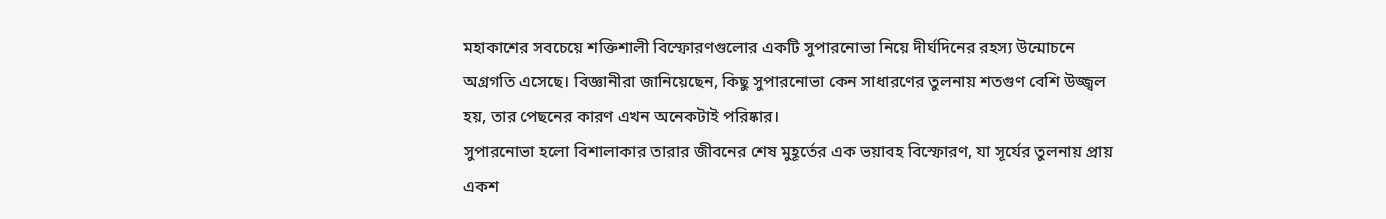মহাকাশের সবচেয়ে শক্তিশালী বিস্ফোরণগুলোর একটি সুপারনোভা নিয়ে দীর্ঘদিনের রহস্য উন্মোচনে অগ্রগতি এসেছে। বিজ্ঞানীরা জানিয়েছেন, কিছু সুপারনোভা কেন সাধারণের তুলনায় শতগুণ বেশি উজ্জ্বল হয়, তার পেছনের কারণ এখন অনেকটাই পরিষ্কার।
সুপারনোভা হলো বিশালাকার তারার জীবনের শেষ মুহূর্তের এক ভয়াবহ বিস্ফোরণ, যা সূর্যের তুলনায় প্রায় একশ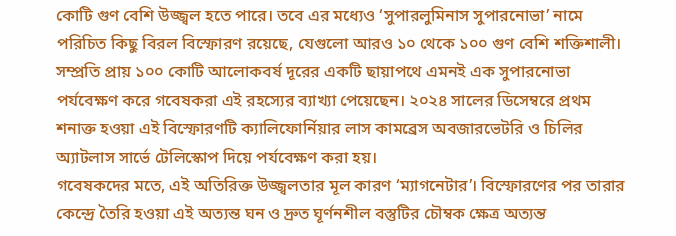কোটি গুণ বেশি উজ্জ্বল হতে পারে। তবে এর মধ্যেও ‘সুপারলুমিনাস সুপারনোভা’ নামে পরিচিত কিছু বিরল বিস্ফোরণ রয়েছে, যেগুলো আরও ১০ থেকে ১০০ গুণ বেশি শক্তিশালী।
সম্প্রতি প্রায় ১০০ কোটি আলোকবর্ষ দূরের একটি ছায়াপথে এমনই এক সুপারনোভা পর্যবেক্ষণ করে গবেষকরা এই রহস্যের ব্যাখ্যা পেয়েছেন। ২০২৪ সালের ডিসেম্বরে প্রথম শনাক্ত হওয়া এই বিস্ফোরণটি ক্যালিফোর্নিয়ার লাস কামব্রেস অবজারভেটরি ও চিলির অ্যাটলাস সার্ভে টেলিস্কোপ দিয়ে পর্যবেক্ষণ করা হয়।
গবেষকদের মতে, এই অতিরিক্ত উজ্জ্বলতার মূল কারণ ‘ম্যাগনেটার’। বিস্ফোরণের পর তারার কেন্দ্রে তৈরি হওয়া এই অত্যন্ত ঘন ও দ্রুত ঘূর্ণনশীল বস্তুটির চৌম্বক ক্ষেত্র অত্যন্ত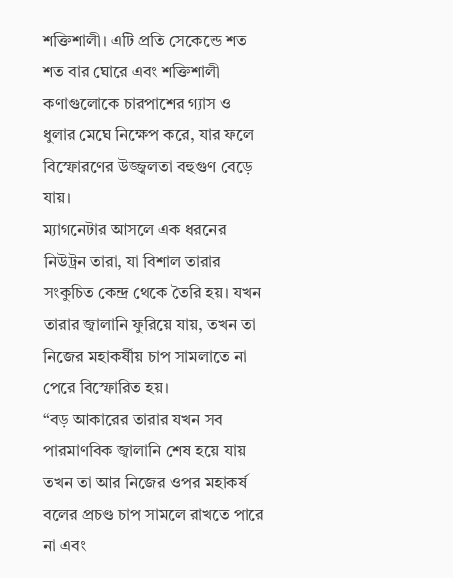শক্তিশালী। এটি প্রতি সেকেন্ডে শত শত বার ঘোরে এবং শক্তিশালী কণাগুলোকে চারপাশের গ্যাস ও ধুলার মেঘে নিক্ষেপ করে, যার ফলে বিস্ফোরণের উজ্জ্বলতা বহুগুণ বেড়ে যায়।
ম্যাগনেটার আসলে এক ধরনের নিউট্রন তারা, যা বিশাল তারার সংকুচিত কেন্দ্র থেকে তৈরি হয়। যখন তারার জ্বালানি ফুরিয়ে যায়, তখন তা নিজের মহাকর্ষীয় চাপ সামলাতে না পেরে বিস্ফোরিত হয়।
“বড় আকারের তারার যখন সব পারমাণবিক জ্বালানি শেষ হয়ে যায় তখন তা আর নিজের ওপর মহাকর্ষ বলের প্রচণ্ড চাপ সামলে রাখতে পারে না এবং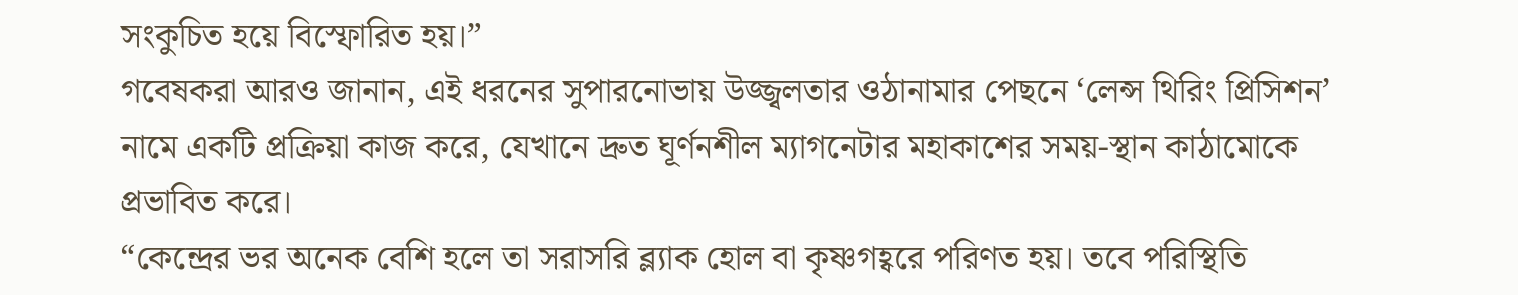সংকুচিত হয়ে বিস্ফোরিত হয়।”
গবেষকরা আরও জানান, এই ধরনের সুপারনোভায় উজ্জ্বলতার ওঠানামার পেছনে ‘লেন্স থিরিং প্রিসিশন’ নামে একটি প্রক্রিয়া কাজ করে, যেখানে দ্রুত ঘূর্ণনশীল ম্যাগনেটার মহাকাশের সময়-স্থান কাঠামোকে প্রভাবিত করে।
“কেন্দ্রের ভর অনেক বেশি হলে তা সরাসরি ব্ল্যাক হোল বা কৃষ্ণগহ্বরে পরিণত হয়। তবে পরিস্থিতি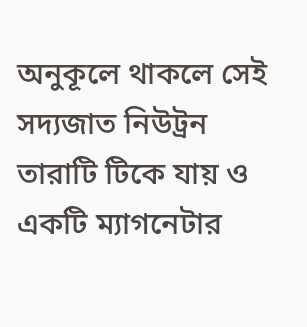অনুকূলে থাকলে সেই সদ্যজাত নিউট্রন তারাটি টিকে যায় ও একটি ম্যাগনেটার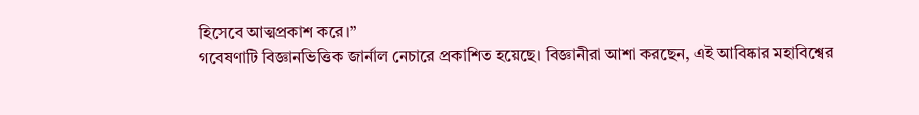হিসেবে আত্মপ্রকাশ করে।”
গবেষণাটি বিজ্ঞানভিত্তিক জার্নাল নেচারে প্রকাশিত হয়েছে। বিজ্ঞানীরা আশা করছেন, এই আবিষ্কার মহাবিশ্বের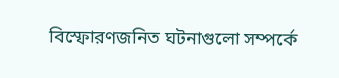বিস্ফোরণজনিত ঘটনাগুলো সম্পর্কে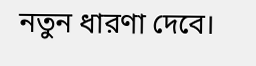নতুন ধারণা দেবে।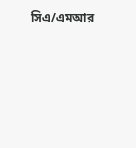সিএ/এমআর